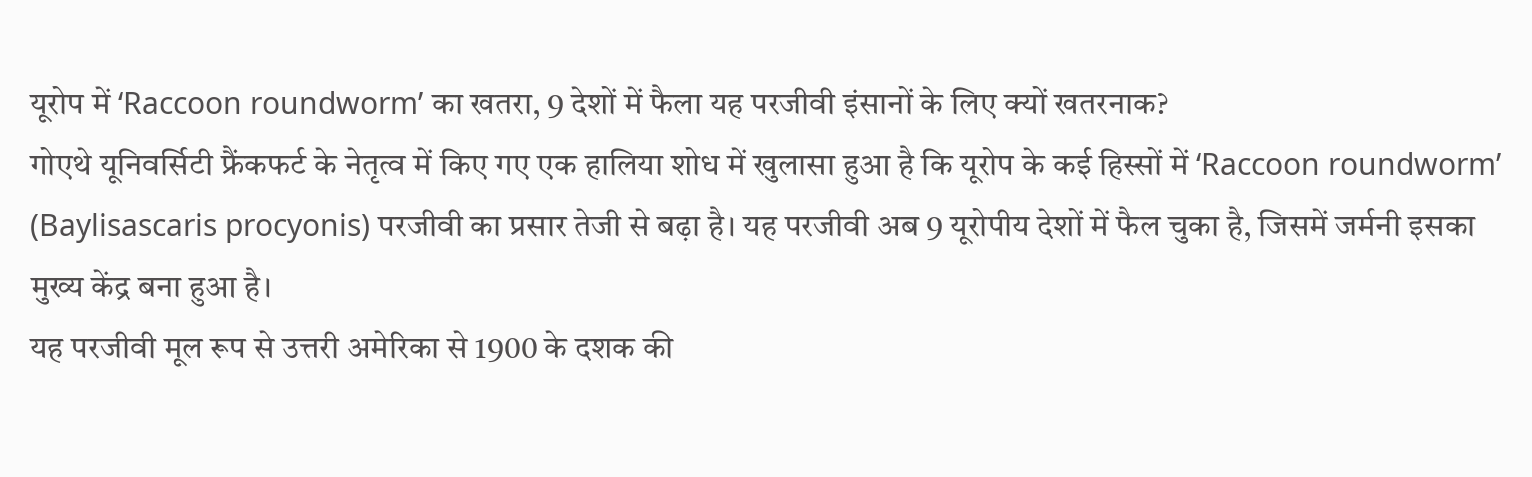यूरोप में ‘Raccoon roundworm’ का खतरा, 9 देशों में फैला यह परजीवी इंसानों के लिए क्यों खतरनाक?
गोएथे यूनिवर्सिटी फ्रैंकफर्ट के नेतृत्व में किए गए एक हालिया शोध में खुलासा हुआ है कि यूरोप के कई हिस्सों में ‘Raccoon roundworm’ (Baylisascaris procyonis) परजीवी का प्रसार तेजी से बढ़ा है। यह परजीवी अब 9 यूरोपीय देशों में फैल चुका है, जिसमें जर्मनी इसका मुख्य केंद्र बना हुआ है।
यह परजीवी मूल रूप से उत्तरी अमेरिका से 1900 के दशक की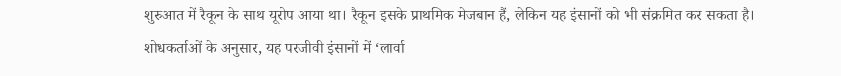शुरुआत में रैकून के साथ यूरोप आया था। रैकून इसके प्राथमिक मेजबान हैं, लेकिन यह इंसानों को भी संक्रमित कर सकता है। शोधकर्ताओं के अनुसार, यह परजीवी इंसानों में ‘लार्वा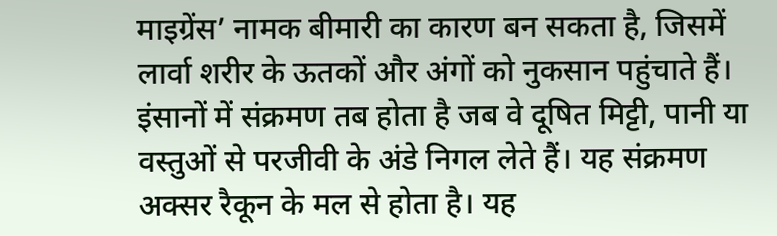माइग्रेंस’ नामक बीमारी का कारण बन सकता है, जिसमें लार्वा शरीर के ऊतकों और अंगों को नुकसान पहुंचाते हैं।
इंसानों में संक्रमण तब होता है जब वे दूषित मिट्टी, पानी या वस्तुओं से परजीवी के अंडे निगल लेते हैं। यह संक्रमण अक्सर रैकून के मल से होता है। यह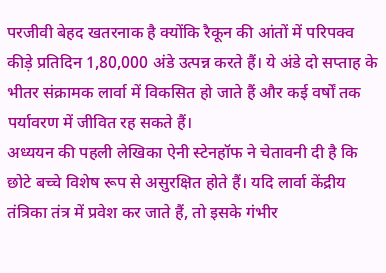परजीवी बेहद खतरनाक है क्योंकि रैकून की आंतों में परिपक्व कीड़े प्रतिदिन 1,80,000 अंडे उत्पन्न करते हैं। ये अंडे दो सप्ताह के भीतर संक्रामक लार्वा में विकसित हो जाते हैं और कई वर्षों तक पर्यावरण में जीवित रह सकते हैं।
अध्ययन की पहली लेखिका ऐनी स्टेनहॉफ ने चेतावनी दी है कि छोटे बच्चे विशेष रूप से असुरक्षित होते हैं। यदि लार्वा केंद्रीय तंत्रिका तंत्र में प्रवेश कर जाते हैं, तो इसके गंभीर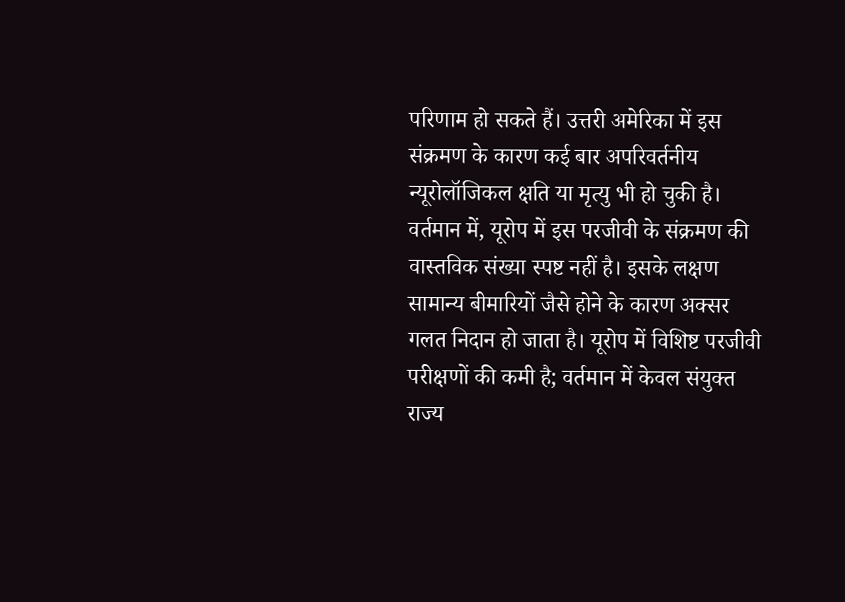परिणाम हो सकते हैं। उत्तरी अमेरिका में इस संक्रमण के कारण कई बार अपरिवर्तनीय न्यूरोलॉजिकल क्षति या मृत्यु भी हो चुकी है।
वर्तमान में, यूरोप में इस परजीवी के संक्रमण की वास्तविक संख्या स्पष्ट नहीं है। इसके लक्षण सामान्य बीमारियों जैसे होने के कारण अक्सर गलत निदान हो जाता है। यूरोप में विशिष्ट परजीवी परीक्षणों की कमी है; वर्तमान में केवल संयुक्त राज्य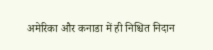अमेरिका और कनाडा में ही निश्चित निदान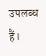उपलब्ध हैं।